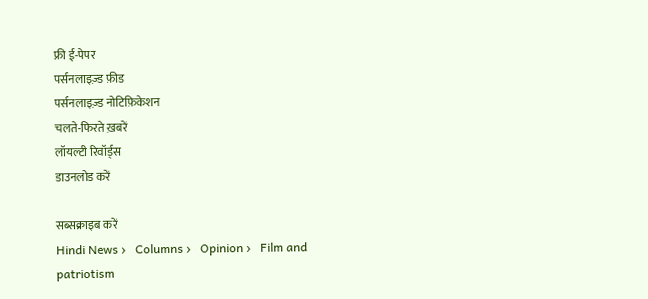फ्री ई-पेपर
पर्सनलाइज़्ड फ़ीड
पर्सनलाइज़्ड नोटिफ़िकेशन
चलते-फिरते ख़बरें
लॉयल्टी रिवॉर्ड्स
डाउनलोड करें

सब्सक्राइब करें
Hindi News ›   Columns ›   Opinion ›   Film and patriotism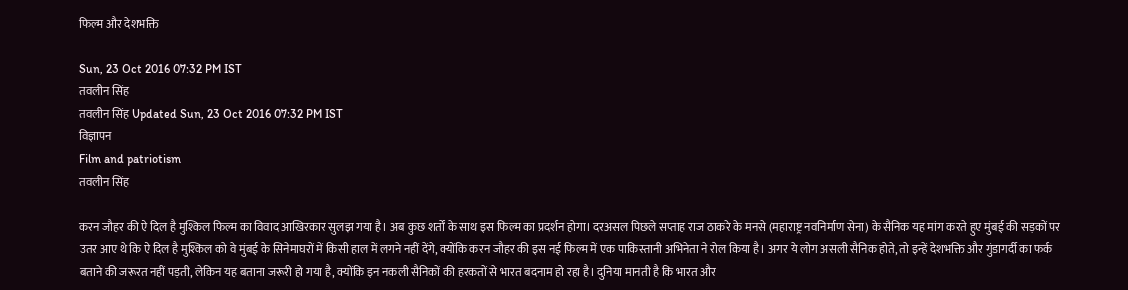फिल्म और देशभक्ति

Sun, 23 Oct 2016 07:32 PM IST
तवलीन सिंह
तवलीन सिंह Updated Sun, 23 Oct 2016 07:32 PM IST
विज्ञापन
Film and patriotism
तवलीन सिंह

करन जौहर की ऐ दिल है मुश्किल फिल्म का विवाद आखिरकार सुलझ गया है। अब कुछ शर्तों के साथ इस फिल्म का प्रदर्शन होगा। दरअसल पिछले सप्ताह राज ठाकरे के मनसे (महाराष्ट्र नवनिर्माण सेना) के सैनिक यह मांग करते हुए मुंबई की सड़कों पर उतर आए थे कि ऐ दिल है मुश्किल को वे मुंबई के सिनेमाघरों में किसी हाल में लगने नहीं देंगे, क्योंकि करन जौहर की इस नई फिल्म में एक पाकिस्तानी अभिनेता ने रोल किया है। अगर ये लोग असली सैनिक होते, तो इन्हें देशभक्ति और गुंडागर्दी का फर्क बताने की जरूरत नहीं पड़ती, लेकिन यह बताना जरूरी हो गया है, क्योंकि इन नकली सैनिकों की हरकतों से भारत बदनाम हो रहा है। दुनिया मानती है कि भारत और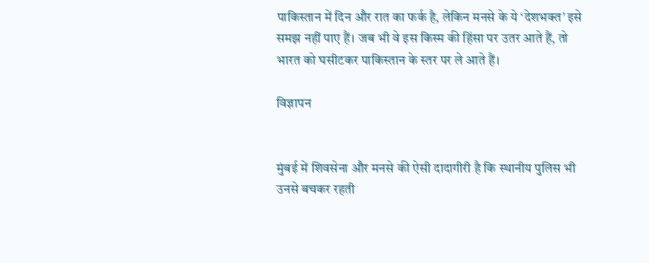पाकिस्तान में दिन और रात का फर्क है, लेकिन मनसे के ये ‘देशभक्त’ इसे समझ नहीं पाए हैं। जब भी वे इस किस्म की हिंसा पर उतर आते हैं, तो भारत को घसीटकर पाकिस्तान के स्तर पर ले आते हैं।

विज्ञापन


मुंबई में शिवसेना और मनसे की ऐसी दादागीरी है कि स्थानीय पुलिस भी उनसे बचकर रहती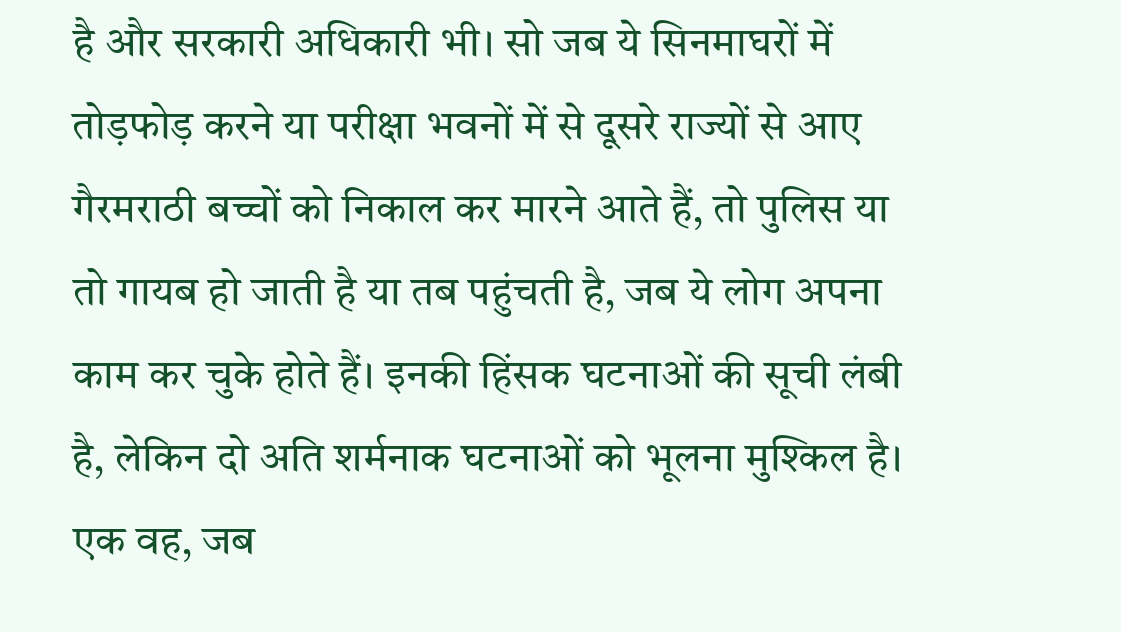है और सरकारी अधिकारी भी। सो जब ये सिनमाघरों में तोड़फोड़ करने या परीक्षा भवनों में से दूसरे राज्यों से आए गैरमराठी बच्चों को निकाल कर मारने आते हैं, तो पुलिस या तो गायब हो जाती है या तब पहुंचती है, जब ये लोग अपना काम कर चुके होते हैं। इनकी हिंसक घटनाओं की सूची लंबी है, लेकिन दो अति शर्मनाक घटनाओं को भूलना मुश्किल है। एक वह, जब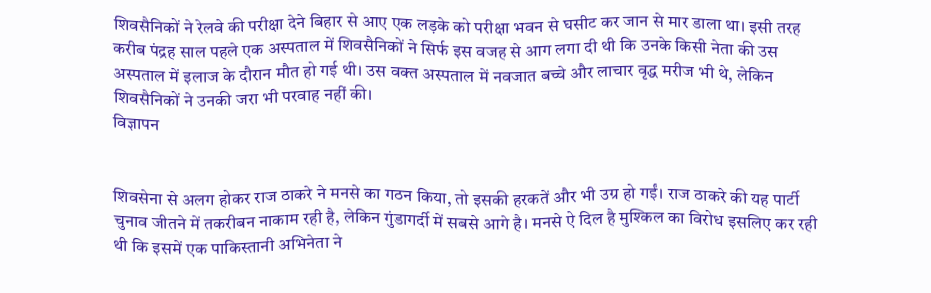शिवसैनिकों ने रेलवे की परीक्षा देने बिहार से आए एक लड़के को परीक्षा भवन से घसीट कर जान से मार डाला था। इसी तरह करीब पंद्रह साल पहले एक अस्पताल में शिवसैनिकों ने सिर्फ इस वजह से आग लगा दी थी कि उनके किसी नेता की उस अस्पताल में इलाज के दौरान मौत हो गई थी। उस वक्त अस्पताल में नवजात बच्चे और लाचार वृद्ध मरीज भी थे, लेकिन शिवसैनिकों ने उनकी जरा भी परवाह नहीं की।
विज्ञापन


शिवसेना से अलग होकर राज ठाकरे ने मनसे का गठन किया, तो इसकी हरकतें और भी उग्र हो गईं। राज ठाकरे की यह पार्टी चुनाव जीतने में तकरीबन नाकाम रही है, लेकिन गुंडागर्दी में सबसे आगे है। मनसे ऐ दिल है मुश्किल का विरोध इसलिए कर रही थी कि इसमें एक पाकिस्तानी अभिनेता ने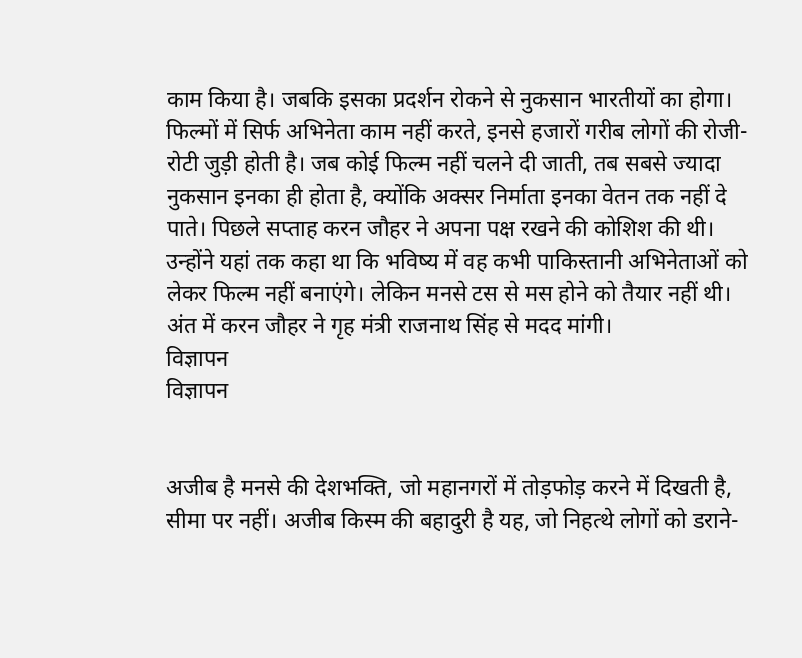काम किया है। जबकि इसका प्रदर्शन रोकने से नुकसान भारतीयों का होगा। फिल्मों में सिर्फ अभिनेता काम नहीं करते, इनसे हजारों गरीब लोगों की रोजी-रोटी जुड़ी होती है। जब कोई फिल्म नहीं चलने दी जाती, तब सबसे ज्यादा नुकसान इनका ही होता है, क्योंकि अक्सर निर्माता इनका वेतन तक नहीं दे पाते। पिछले सप्ताह करन जौहर ने अपना पक्ष रखने की कोशिश की थी। उन्होंने यहां तक कहा था कि भविष्य में वह कभी पाकिस्तानी अभिनेताओं को लेकर फिल्म नहीं बनाएंगे। लेकिन मनसे टस से मस होने को तैयार नहीं थी। अंत में करन जौहर ने गृह मंत्री राजनाथ सिंह से मदद मांगी।
विज्ञापन
विज्ञापन


अजीब है मनसे की देशभक्ति, जो महानगरों में तोड़फोड़ करने में दिखती है, सीमा पर नहीं। अजीब किस्म की बहादुरी है यह, जो निहत्थे लोगों को डराने-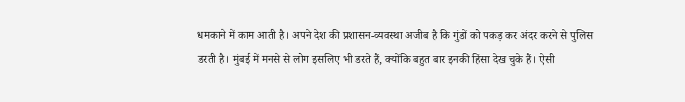धमकाने में काम आती है। अपने देश की प्रशासन-व्यवस्था अजीब है कि गुंडों को पकड़ कर अंदर करने से पुलिस डरती है। मुंबई में मनसे से लोग इसलिए भी डरते हैं, क्योंकि बहुत बार इनकी हिंसा देख चुके हैं। ऐसी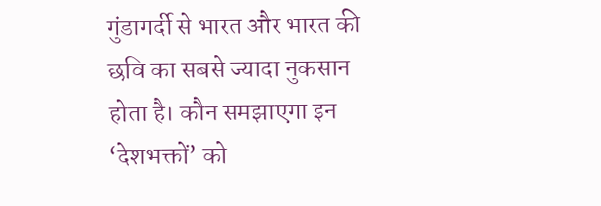गुंडागर्दी से भारत और भारत की छवि का सबसे ज्यादा नुकसान होता है। कौन समझाएगा इन ‘देशभक्तों’ को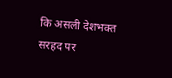कि असली देशभक्त सरहद पर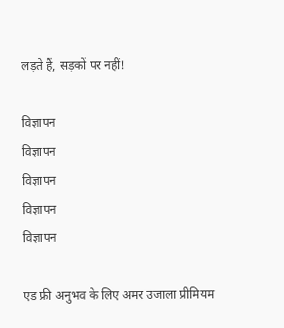लड़ते हैं, सड़कों पर नहीं!

विज्ञापन
विज्ञापन
विज्ञापन
विज्ञापन
विज्ञापन

एड फ्री अनुभव के लिए अमर उजाला प्रीमियम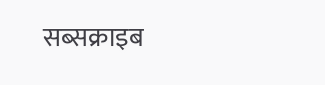सब्सक्राइब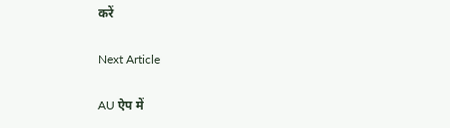करें

Next Article

AU ऐप में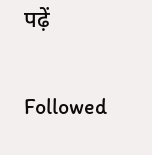पढ़ें

Followed